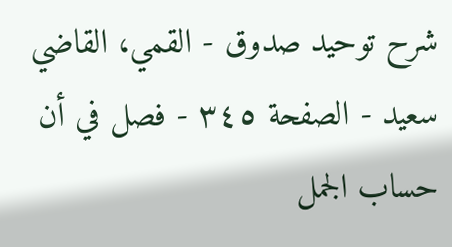شرح توحید صدوق - القمي، القاضي سعيد - الصفحة ٣٤٥ - فصل في أن حساب الجمل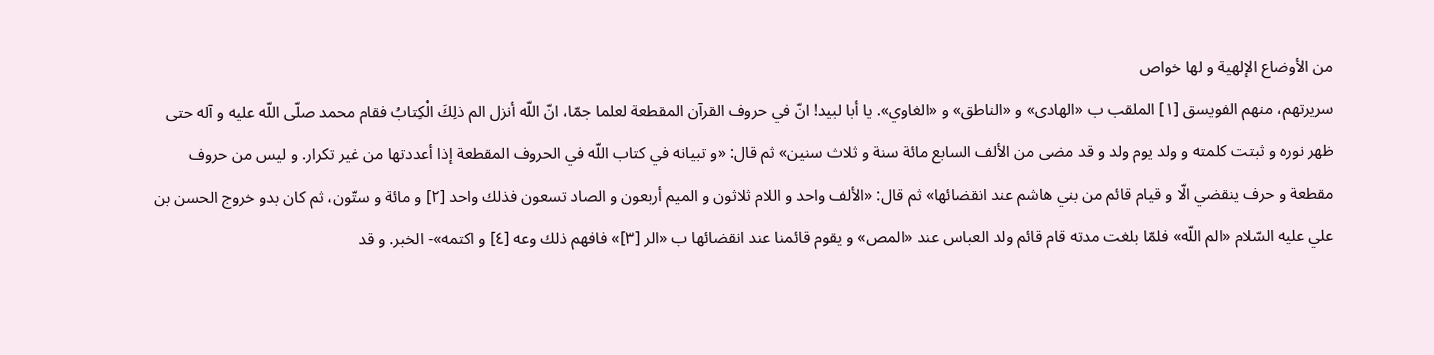من الأوضاع الإلهية و لها خواص
سريرتهم، منهم الفويسق [١] الملقب ب «الهادى» و «الناطق» و «الغاوي». يا أبا لبيد! انّ في حروف القرآن المقطعة لعلما جمّا، انّ اللّه أنزل الم ذلِكَ الْكِتابُ فقام محمد صلّى اللّه عليه و آله حتى ظهر نوره و ثبتت كلمته و ولد يوم ولد و قد مضى من الألف السابع مائة سنة و ثلاث سنين» ثم قال: «و تبيانه في كتاب اللّه في الحروف المقطعة إذا أعددتها من غير تكرار. و ليس من حروف مقطعة و حرف ينقضي الّا و قيام قائم من بني هاشم عند انقضائها» ثم قال: «الألف واحد و اللام ثلاثون و الميم أربعون و الصاد تسعون فذلك واحد [٢] و مائة و ستّون، ثم كان بدو خروج الحسن بن علي عليه السّلام «الم اللّه» فلمّا بلغت مدته قام قائم ولد العباس عند «المص» و يقوم قائمنا عند انقضائها ب «الر [٣]» فافهم ذلك وعه [٤] و اكتمه»- الخبر. و قد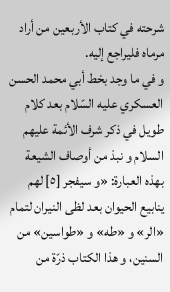شرحته في كتاب الأربعين من أراد مرماه فليراجع إليه.
و في ما وجد بخط أبي محمد الحسن العسكري عليه السّلام بعد كلام طويل في ذكر شرف الأئمة عليهم السلام و نبذ من أوصاف الشيعة بهذه العبارة: «و سيفجر [٥] لهم ينابيع الحيوان بعد لظى النيران لتمام «الر» و «طه» و «طواسين» من السنين، و هذا الكتاب ذرّة من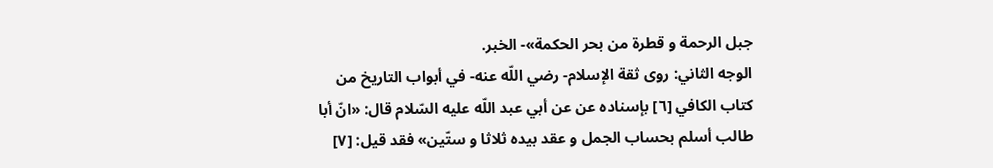جبل الرحمة و قطرة من بحر الحكمة»- الخبر.
الوجه الثاني: روى ثقة الإسلام- رضي اللّه عنه- في أبواب التاريخ من كتاب الكافي [٦] بإسناده عن عن أبي عبد اللّه عليه السّلام قال: «انّ أبا طالب أسلم بحساب الجمل و عقد بيده ثلاثا و ستّين» فقد قيل: [٧]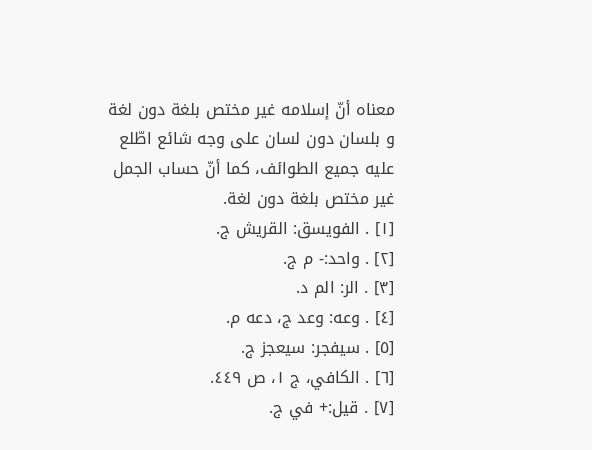معناه أنّ إسلامه غير مختص بلغة دون لغة و بلسان دون لسان على وجه شائع اطّلع عليه جميع الطوائف، كما أنّ حساب الجمل غير مختص بلغة دون لغة.
[١] . الفويسق: القريش ج.
[٢] . واحد:- م ج.
[٣] . الر: الم د.
[٤] . وعه: وعد ج، دعه م.
[٥] . سيفجر: سيعجز ج.
[٦] . الكافي، ج ١، ص ٤٤٩.
[٧] . قيل:+ في ج.